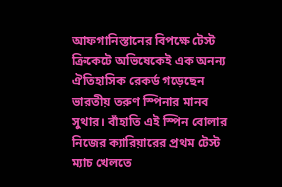আফগানিস্তানের বিপক্ষে টেস্ট ক্রিকেটে অভিষেকেই এক অনন্য ঐতিহাসিক রেকর্ড গড়েছেন ভারতীয় তরুণ স্পিনার মানব সুথার। বাঁহাতি এই স্পিন বোলার নিজের ক্যারিয়ারের প্রথম টেস্ট ম্যাচ খেলতে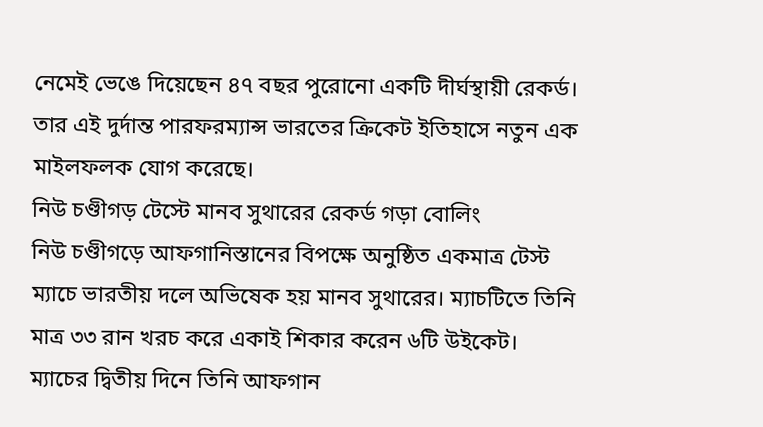নেমেই ভেঙে দিয়েছেন ৪৭ বছর পুরোনো একটি দীর্ঘস্থায়ী রেকর্ড। তার এই দুর্দান্ত পারফরম্যান্স ভারতের ক্রিকেট ইতিহাসে নতুন এক মাইলফলক যোগ করেছে।
নিউ চণ্ডীগড় টেস্টে মানব সুথারের রেকর্ড গড়া বোলিং
নিউ চণ্ডীগড়ে আফগানিস্তানের বিপক্ষে অনুষ্ঠিত একমাত্র টেস্ট ম্যাচে ভারতীয় দলে অভিষেক হয় মানব সুথারের। ম্যাচটিতে তিনি মাত্র ৩৩ রান খরচ করে একাই শিকার করেন ৬টি উইকেট। ম্যাচের দ্বিতীয় দিনে তিনি আফগান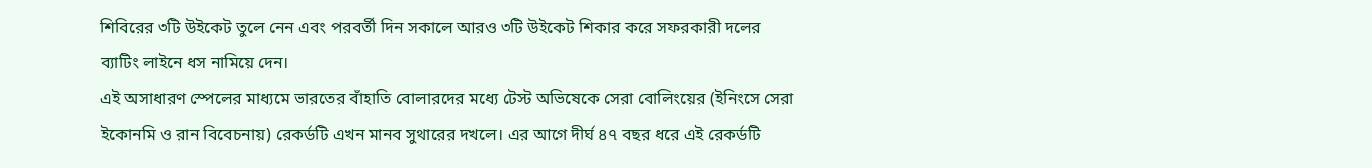শিবিরের ৩টি উইকেট তুলে নেন এবং পরবর্তী দিন সকালে আরও ৩টি উইকেট শিকার করে সফরকারী দলের ব্যাটিং লাইনে ধস নামিয়ে দেন।
এই অসাধারণ স্পেলের মাধ্যমে ভারতের বাঁহাতি বোলারদের মধ্যে টেস্ট অভিষেকে সেরা বোলিংয়ের (ইনিংসে সেরা ইকোনমি ও রান বিবেচনায়) রেকর্ডটি এখন মানব সুথারের দখলে। এর আগে দীর্ঘ ৪৭ বছর ধরে এই রেকর্ডটি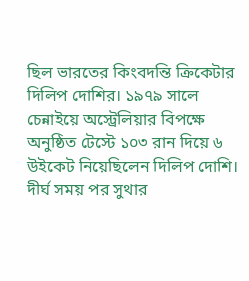ছিল ভারতের কিংবদন্তি ক্রিকেটার দিলিপ দোশির। ১৯৭৯ সালে চেন্নাইয়ে অস্ট্রেলিয়ার বিপক্ষে অনুষ্ঠিত টেস্টে ১০৩ রান দিয়ে ৬ উইকেট নিয়েছিলেন দিলিপ দোশি। দীর্ঘ সময় পর সুথার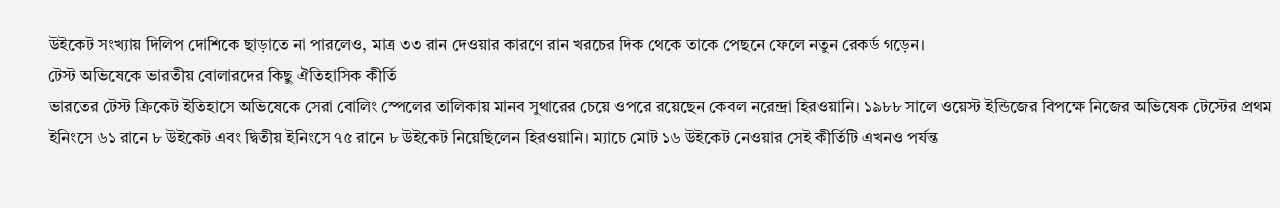উইকেট সংখ্যায় দিলিপ দোশিকে ছাড়াতে না পারলেও, মাত্র ৩৩ রান দেওয়ার কারণে রান খরচের দিক থেকে তাকে পেছনে ফেলে নতুন রেকর্ড গড়েন।
টেস্ট অভিষেকে ভারতীয় বোলারদের কিছু ঐতিহাসিক কীর্তি
ভারতের টেস্ট ক্রিকেট ইতিহাসে অভিষেকে সেরা বোলিং স্পেলের তালিকায় মানব সুথারের চেয়ে ওপরে রয়েছেন কেবল নরেন্দ্রা হিরওয়ানি। ১৯৮৮ সালে ওয়েস্ট ইন্ডিজের বিপক্ষে নিজের অভিষেক টেস্টের প্রথম ইনিংসে ৬১ রানে ৮ উইকেট এবং দ্বিতীয় ইনিংসে ৭৫ রানে ৮ উইকেট নিয়েছিলেন হিরওয়ানি। ম্যাচে মোট ১৬ উইকেট নেওয়ার সেই কীর্তিটি এখনও পর্যন্ত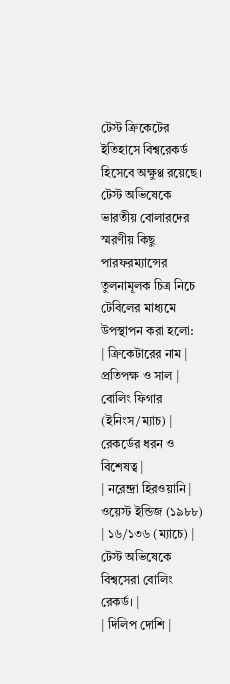টেস্ট ক্রিকেটের ইতিহাসে বিশ্বরেকর্ড হিসেবে অক্ষুণ্ণ রয়েছে।
টেস্ট অভিষেকে ভারতীয় বোলারদের স্মরণীয় কিছু পারফরম্যান্সের তুলনামূলক চিত্র নিচে টেবিলের মাধ্যমে উপস্থাপন করা হলো:
| ক্রিকেটারের নাম | প্রতিপক্ষ ও সাল | বোলিং ফিগার (ইনিংস/ম্যাচ) | রেকর্ডের ধরন ও বিশেষত্ব |
| নরেন্দ্রা হিরওয়ানি | ওয়েস্ট ইন্ডিজ (১৯৮৮) | ১৬/১৩৬ (ম্যাচে) | টেস্ট অভিষেকে বিশ্বসেরা বোলিং রেকর্ড। |
| দিলিপ দোশি |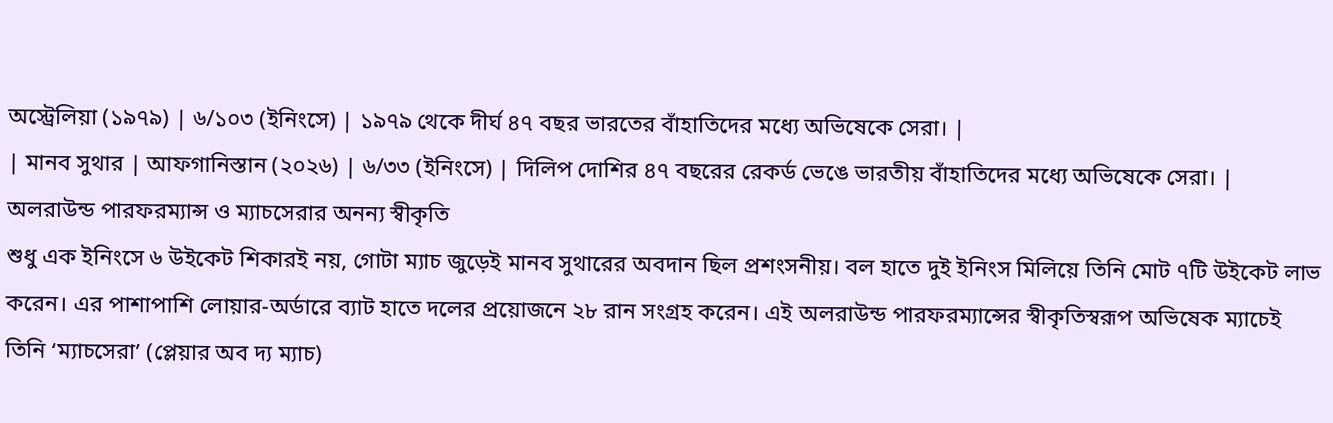অস্ট্রেলিয়া (১৯৭৯) | ৬/১০৩ (ইনিংসে) | ১৯৭৯ থেকে দীর্ঘ ৪৭ বছর ভারতের বাঁহাতিদের মধ্যে অভিষেকে সেরা। |
| মানব সুথার | আফগানিস্তান (২০২৬) | ৬/৩৩ (ইনিংসে) | দিলিপ দোশির ৪৭ বছরের রেকর্ড ভেঙে ভারতীয় বাঁহাতিদের মধ্যে অভিষেকে সেরা। |
অলরাউন্ড পারফরম্যান্স ও ম্যাচসেরার অনন্য স্বীকৃতি
শুধু এক ইনিংসে ৬ উইকেট শিকারই নয়, গোটা ম্যাচ জুড়েই মানব সুথারের অবদান ছিল প্রশংসনীয়। বল হাতে দুই ইনিংস মিলিয়ে তিনি মোট ৭টি উইকেট লাভ করেন। এর পাশাপাশি লোয়ার-অর্ডারে ব্যাট হাতে দলের প্রয়োজনে ২৮ রান সংগ্রহ করেন। এই অলরাউন্ড পারফরম্যান্সের স্বীকৃতিস্বরূপ অভিষেক ম্যাচেই তিনি ‘ম্যাচসেরা’ (প্লেয়ার অব দ্য ম্যাচ)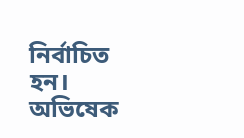নির্বাচিত হন।
অভিষেক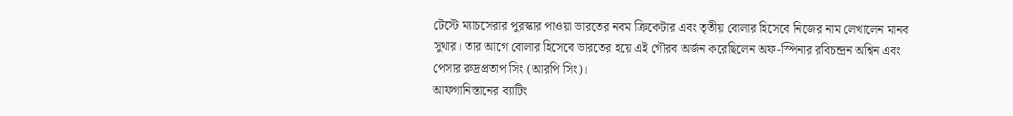টেস্টে ম্যাচসেরার পুরস্কার পাওয়া ভারতের নবম ক্রিকেটার এবং তৃতীয় বোলার হিসেবে নিজের নাম লেখালেন মানব সুথার। তার আগে বোলার হিসেবে ভারতের হয়ে এই গৌরব অর্জন করেছিলেন অফ-স্পিনার রবিচন্দ্রন অশ্বিন এবং পেসার রুদ্রপ্রতাপ সিং (আরপি সিং)।
আফগানিস্তানের ব্যাটিং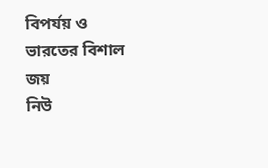বিপর্যয় ও ভারতের বিশাল জয়
নিউ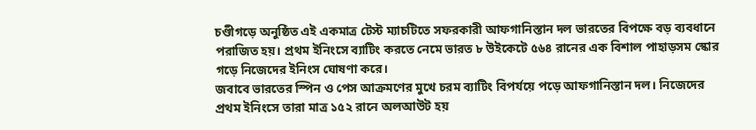চণ্ডীগড়ে অনুষ্ঠিত এই একমাত্র টেস্ট ম্যাচটিতে সফরকারী আফগানিস্তান দল ভারতের বিপক্ষে বড় ব্যবধানে পরাজিত হয়। প্রথম ইনিংসে ব্যাটিং করতে নেমে ভারত ৮ উইকেটে ৫৬৪ রানের এক বিশাল পাহাড়সম স্কোর গড়ে নিজেদের ইনিংস ঘোষণা করে।
জবাবে ভারতের স্পিন ও পেস আক্রমণের মুখে চরম ব্যাটিং বিপর্যয়ে পড়ে আফগানিস্তান দল। নিজেদের প্রথম ইনিংসে তারা মাত্র ১৫২ রানে অলআউট হয়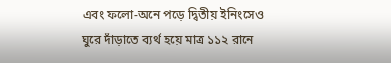এবং ফলো-অনে পড়ে দ্বিতীয় ইনিংসেও ঘুরে দাঁড়াতে ব্যর্থ হয়ে মাত্র ১১২ রানে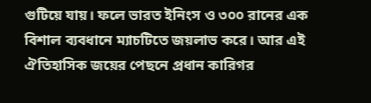গুটিয়ে যায়। ফলে ভারত ইনিংস ও ৩০০ রানের এক বিশাল ব্যবধানে ম্যাচটিতে জয়লাভ করে। আর এই ঐতিহাসিক জয়ের পেছনে প্রধান কারিগর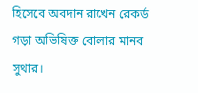হিসেবে অবদান রাখেন রেকর্ড গড়া অভিষিক্ত বোলার মানব সুথার।